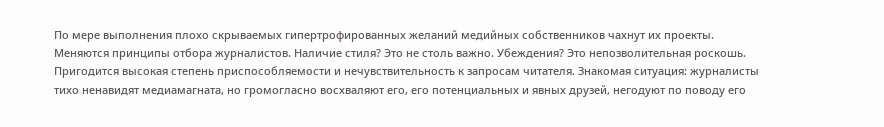По мере выполнения плохо скрываемых гипертрофированных желаний медийных собственников чахнут их проекты. Меняются принципы отбора журналистов. Наличие стиля? Это не столь важно. Убеждения? Это непозволительная роскошь.
Пригодится высокая степень приспособляемости и нечувствительность к запросам читателя. Знакомая ситуация: журналисты тихо ненавидят медиамагната, но громогласно восхваляют его, его потенциальных и явных друзей, негодуют по поводу его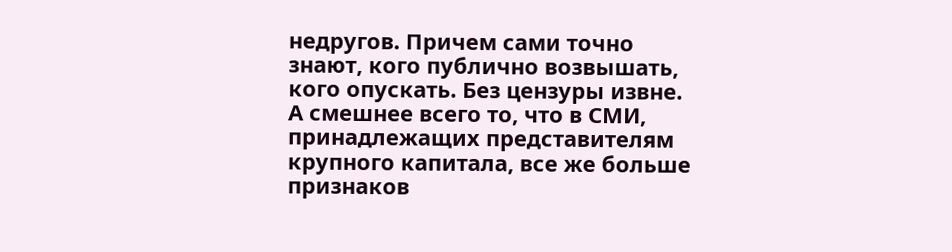недругов. Причем сами точно знают, кого публично возвышать, кого опускать. Без цензуры извне. А смешнее всего то, что в СМИ, принадлежащих представителям крупного капитала, все же больше признаков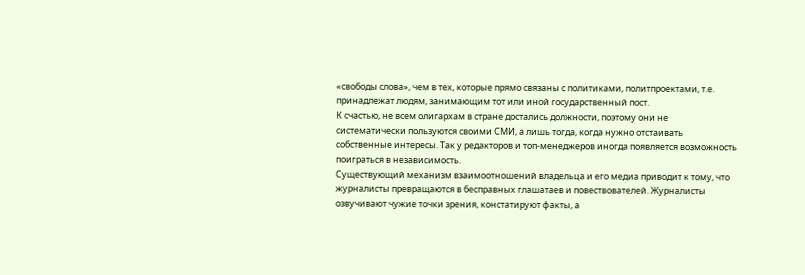«свободы слова», чем в тех, которые прямо связаны с политиками, политпроектами, т.е. принадлежат людям, занимающим тот или иной государственный пост.
К счастью, не всем олигархам в стране достались должности, поэтому они не систематически пользуются своими СМИ, а лишь тогда, когда нужно отстаивать собственные интересы. Так у редакторов и топ-менеджеров иногда появляется возможность поиграться в независимость.
Существующий механизм взаимоотношений владельца и его медиа приводит к тому, что журналисты превращаются в бесправных глашатаев и повествователей. Журналисты озвучивают чужие точки зрения, констатируют факты, а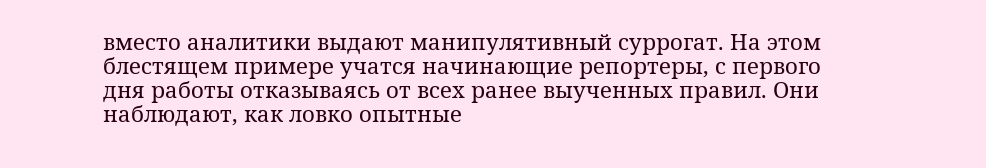вместо аналитики выдают манипулятивный суррогат. На этом блестящем примере учатся начинающие репортеры, с первого дня работы отказываясь от всех ранее выученных правил. Они наблюдают, как ловко опытные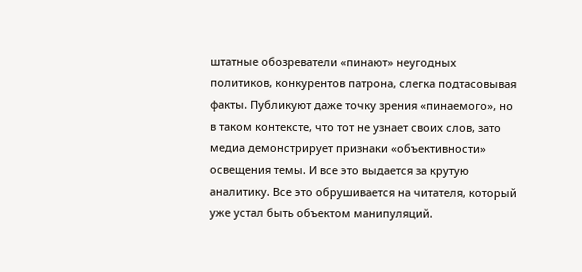штатные обозреватели «пинают» неугодных политиков, конкурентов патрона, слегка подтасовывая факты. Публикуют даже точку зрения «пинаемого», но в таком контексте, что тот не узнает своих слов, зато медиа демонстрирует признаки «объективности» освещения темы. И все это выдается за крутую аналитику. Все это обрушивается на читателя, который уже устал быть объектом манипуляций.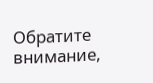Обратите внимание,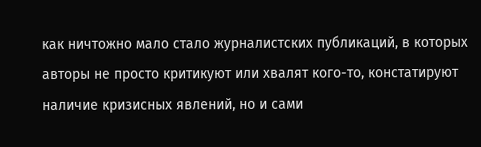как ничтожно мало стало журналистских публикаций, в которых авторы не просто критикуют или хвалят кого-то, констатируют наличие кризисных явлений, но и сами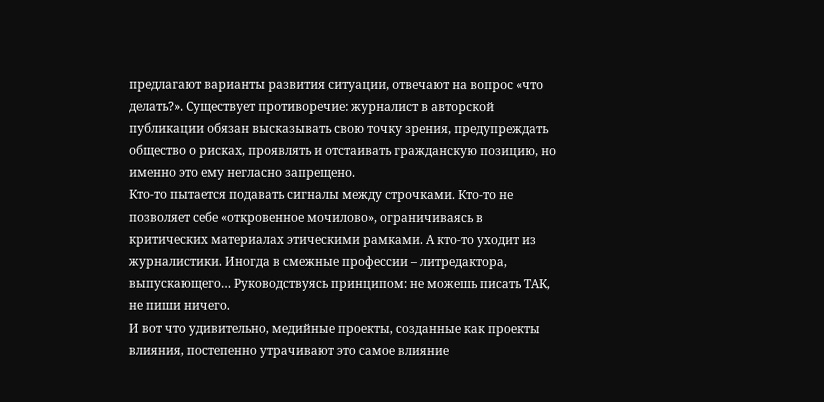предлагают варианты развития ситуации, отвечают на вопрос «что делать?». Существует противоречие: журналист в авторской публикации обязан высказывать свою точку зрения, предупреждать общество о рисках, проявлять и отстаивать гражданскую позицию, но именно это ему негласно запрещено.
Кто-то пытается подавать сигналы между строчками. Кто-то не позволяет себе «откровенное мочилово», ограничиваясь в критических материалах этическими рамками. А кто-то уходит из журналистики. Иногда в смежные профессии – литредактора, выпускающего… Руководствуясь принципом: не можешь писать ТАК, не пиши ничего.
И вот что удивительно, медийные проекты, созданные как проекты влияния, постепенно утрачивают это самое влияние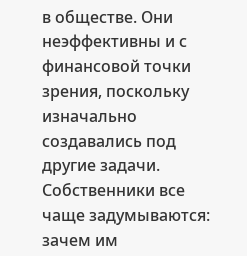в обществе. Они неэффективны и с финансовой точки зрения, поскольку изначально создавались под другие задачи. Собственники все чаще задумываются: зачем им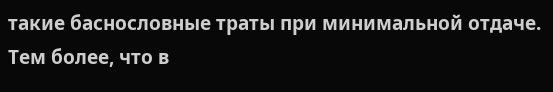такие баснословные траты при минимальной отдаче. Тем более, что в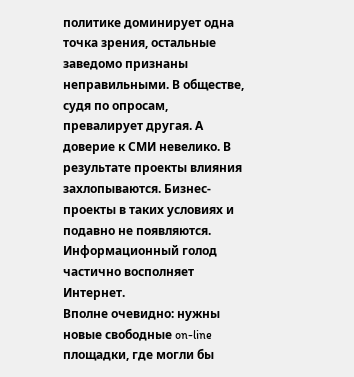политике доминирует одна точка зрения, остальные заведомо признаны неправильными. В обществе, судя по опросам, превалирует другая. А доверие к СМИ невелико. В результате проекты влияния захлопываются. Бизнес-проекты в таких условиях и подавно не появляются.
Информационный голод частично восполняет Интернет.
Вполне очевидно: нужны новые свободные on-line площадки, где могли бы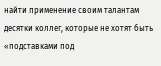найти применение своим талантам десятки коллег, которые не хотят быть «подставками под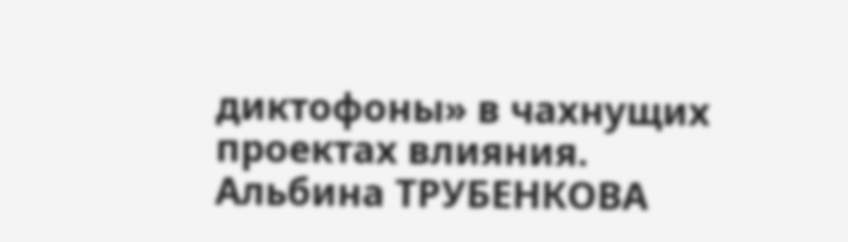диктофоны» в чахнущих проектах влияния.
Альбина ТРУБЕНКОВА